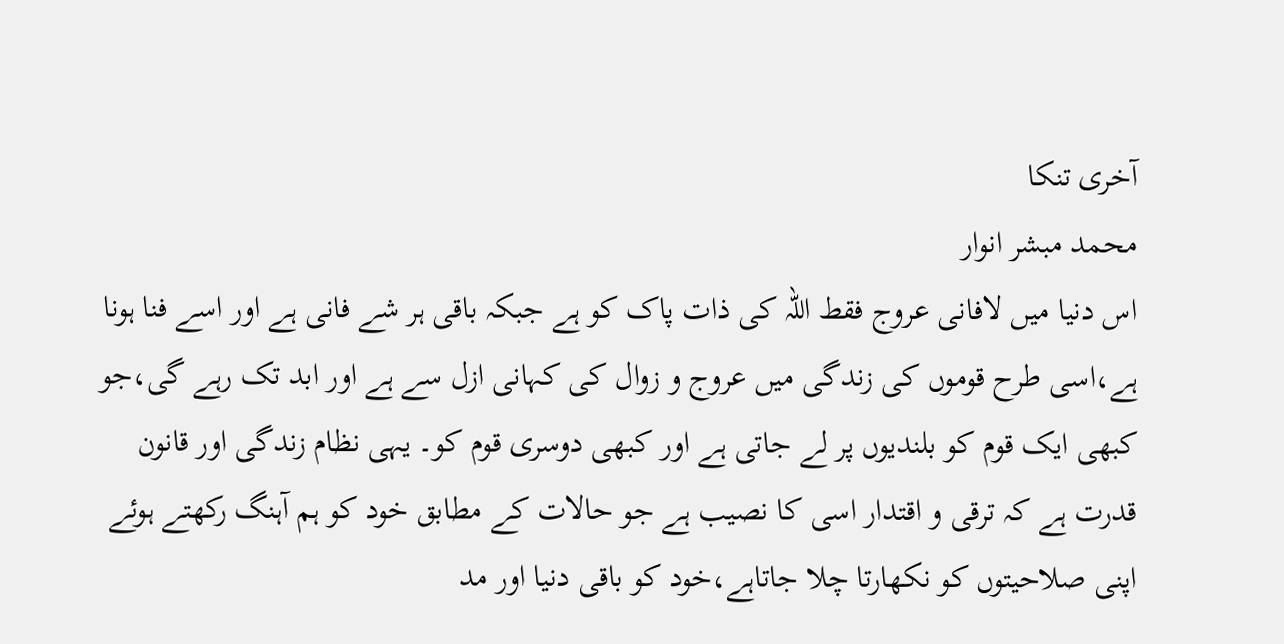آخری تنکا
محمد مبشر انوار
اس دنیا میں لافانی عروج فقط اللہ کی ذات پاک کو ہے جبکہ باقی ہر شے فانی ہے اور اسے فنا ہونا ہے،اسی طرح قوموں کی زندگی میں عروج و زوال کی کہانی ازل سے ہے اور ابد تک رہے گی،جو کبھی ایک قوم کو بلندیوں پر لے جاتی ہے اور کبھی دوسری قوم کو۔ یہی نظام زندگی اور قانون قدرت ہے کہ ترقی و اقتدار اسی کا نصیب ہے جو حالات کے مطابق خود کو ہم آہنگ رکھتے ہوئے اپنی صلاحیتوں کو نکھارتا چلا جاتاہے،خود کو باقی دنیا اور مد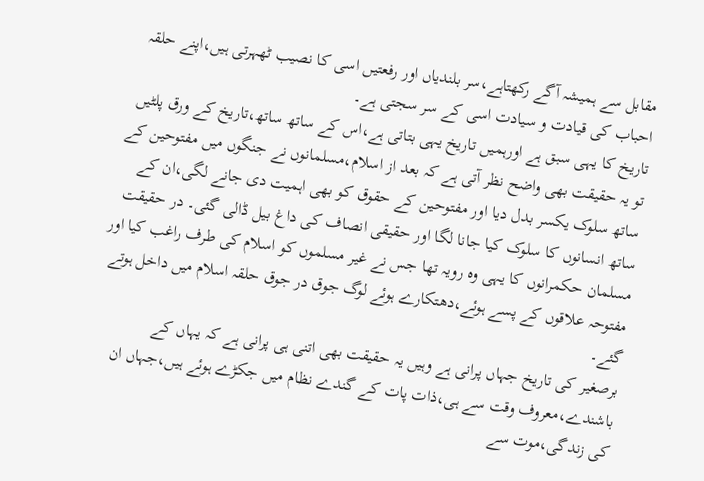مقابل سے ہمیشہ آگے رکھتاہے،سر بلندیاں اور رفعتیں اسی کا نصیب ٹھہرتی ہیں،اپنے حلقہ احباب کی قیادت و سیادت اسی کے سر سجتی ہے۔
تاریخ کا یہی سبق ہے اورہمیں تاریخ یہی بتاتی ہے،اس کے ساتھ ساتھ،تاریخ کے ورق پلٹیں تو یہ حقیقت بھی واضح نظر آتی ہے کہ بعد از اسلام،مسلمانوں نے جنگوں میں مفتوحین کے ساتھ سلوک یکسر بدل دیا اور مفتوحین کے حقوق کو بھی اہمیت دی جانے لگی،ان کے ساتھ انسانوں کا سلوک کیا جانا لگا اور حقیقی انصاف کی داغ بیل ڈالی گئی۔ در حقیقت مسلمان حکمرانوں کا یہی وہ رویہ تھا جس نے غیر مسلموں کو اسلام کی طرف راغب کیا اور مفتوحہ علاقوں کے پسے ہوئے،دھتکارے ہوئے لوگ جوق در جوق حلقہ اسلام میں داخل ہوتے گئے۔
برصغیر کی تاریخ جہاں پرانی ہے وہیں یہ حقیقت بھی اتنی ہی پرانی ہے کہ یہاں کے باشندے،معروف وقت سے ہی،ذات پات کے گندے نظام میں جکڑے ہوئے ہیں،جہاں ان کی زندگی،موت سے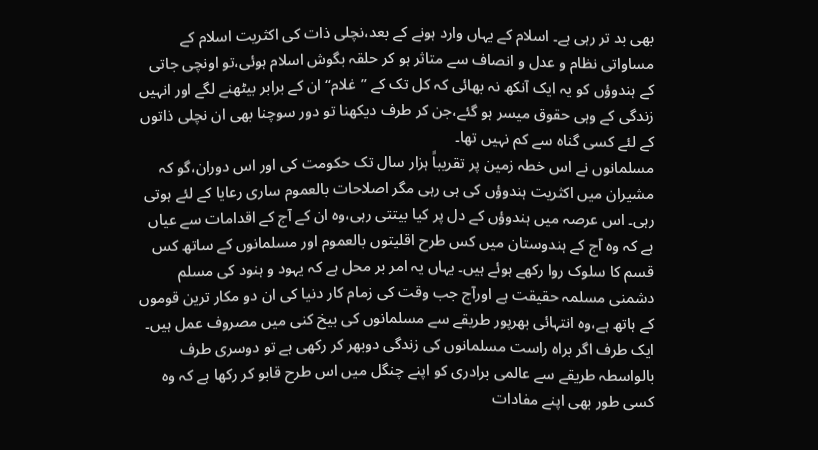بھی بد تر رہی ہے۔ اسلام کے یہاں وارد ہونے کے بعد،نچلی ذات کی اکثریت اسلام کے مساواتی نظام و عدل و انصاف سے متاثر ہو کر حلقہ بگوش اسلام ہوئی،تو اونچی جاتی کے ہندوؤں کو یہ ایک آنکھ نہ بھائی کہ کل تک کے ”غلام“ ان کے برابر بیٹھنے لگے اور انہیں زندگی کے وہی حقوق میسر ہو گئے،جن کر طرف دیکھنا تو دور سوچنا بھی ان نچلی ذاتوں کے لئے کسی گناہ سے کم نہیں تھا۔
مسلمانوں نے اس خطہ زمین پر تقریباً ہزار سال تک حکومت کی اور اس دوران،گو کہ مشیران میں اکثریت ہندوؤں کی ہی رہی مگر اصلاحات بالعموم ساری رعایا کے لئے ہوتی رہی۔ اس عرصہ میں ہندوؤں کے دل پر کیا بیتتی رہی،وہ ان کے آج کے اقدامات سے عیاں ہے کہ وہ آج کے ہندوستان میں کس طرح اقلیتوں بالعموم اور مسلمانوں کے ساتھ کس قسم کا سلوک روا رکھے ہوئے ہیں۔ یہاں یہ امر بر محل ہے کہ یہود و ہنود کی مسلم دشمنی مسلمہ حقیقت ہے اورآج جب وقت کی زمام کار دنیا کی ان دو مکار ترین قوموں کے ہاتھ ہے،وہ انتہائی بھرپور طریقے سے مسلمانوں کی بیخ کنی میں مصروف عمل ہیں۔
ایک طرف اگر براہ راست مسلمانوں کی زندگی دوبھر کر رکھی ہے تو دوسری طرف بالواسطہ طریقے سے عالمی برادری کو اپنے چنگل میں اس طرح قابو کر رکھا ہے کہ وہ کسی طور بھی اپنے مفادات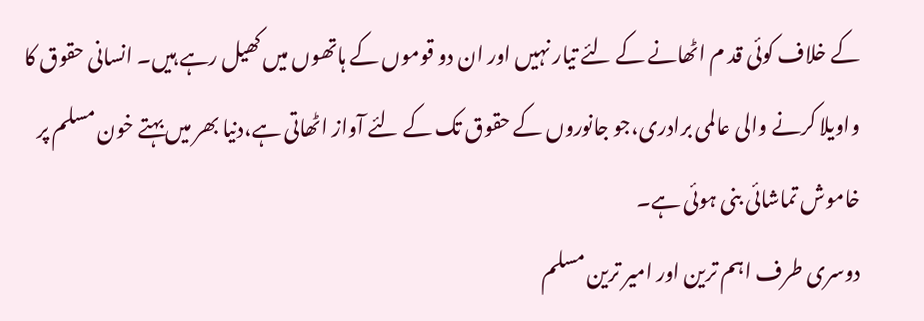کے خلاف کوئی قد م اٹھانے کے لئے تیار نہیں اور ان دو قوموں کے ہاتھوں میں کھیل رہے ہیں۔ انسانی حقوق کا واویلا کرنے والی عالمی برادری،جو جانوروں کے حقوق تک کے لئے آواز اٹھاتی ہے،دنیا بھر میں بہتے خون مسلم پر خاموش تماشائی بنی ہوئی ہے۔
دوسری طرف اہم ترین اور امیر ترین مسلم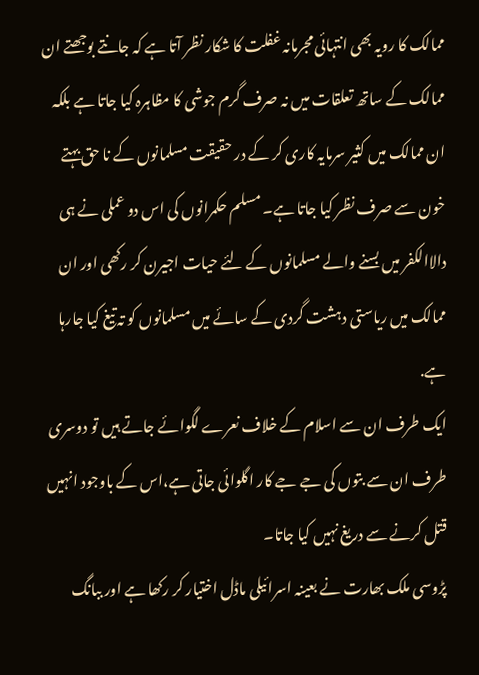ممالک کا رویہ بھی انتہائی مجرمانہ غفلت کا شکار نظر آتا ہے کہ جانتے بوجھتے ان ممالک کے ساتھ تعلقات میں نہ صرف گرم جوشی کا مظاہرہ کیا جاتا ہے بلکہ ان ممالک میں کثیر سرمایہ کاری کر کے در حقیقت مسلمانوں کے نا حق بہتے خون سے صرف نظر کیا جاتا ہے۔ مسلم حکمرانوں کی اس دو عملی نے ہی دالاالکفر میں بسنے والے مسلمانوں کے لئے حیات اجیرن کر رکھی اور ان ممالک میں ریاستی دہشت گردی کے سائے میں مسلمانوں کو تہ تیغ کیا جارہا ہے.
ایک طرف ان سے اسلام کے خلاف نعرے لگوائے جاتے ہیں تو دوسری طرف ان سے بتوں کی جے جے کار اگلوائی جاتی ہے،اس کے باوجود انہیں قتل کرنے سے دریغ نہیں کیا جاتا۔
پڑوسی ملک بھارت نے بعینہ اسرائیلی ماڈل اختیار کر رکھا ہے اور ببانگ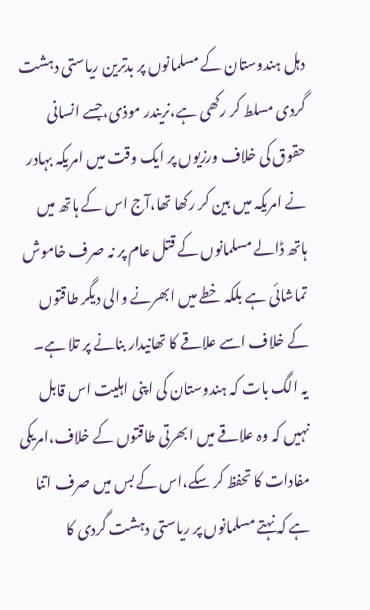دہل ہندوستان کے مسلمانوں پر بدترین ریاستی دہشت گردی مسلط کر رکھی ہے،نریندر موذی،جسے انسانی حقوق کی خلاف ورزیوں پر ایک وقت میں امریکہ بہادر نے امریکہ میں بین کر رکھا تھا،آج اس کے ہاتھ میں ہاتھ ڈالے مسلمانوں کے قتل عام پر نہ صرف خاموش تماشائی ہے بلکہ خطے میں ابھرنے والی دیگر طاقتوں کے خلاف اسے علاقے کا تھانیدار بنانے پر تلا ہے۔
یہ الگ بات کہ ہندوستان کی اپنی اہلیت اس قابل نہیں کہ وہ علاقے میں ابھرتی طاقتوں کے خلاف،امریکی مفادات کا تحفظ کر سکے،اس کے بس میں صرف اتنا ہے کہ نہتے مسلمانوں پر ریاستی دہشت گردی کا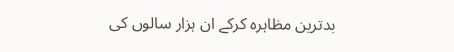بدترین مظاہرہ کرکے ان ہزار سالوں کی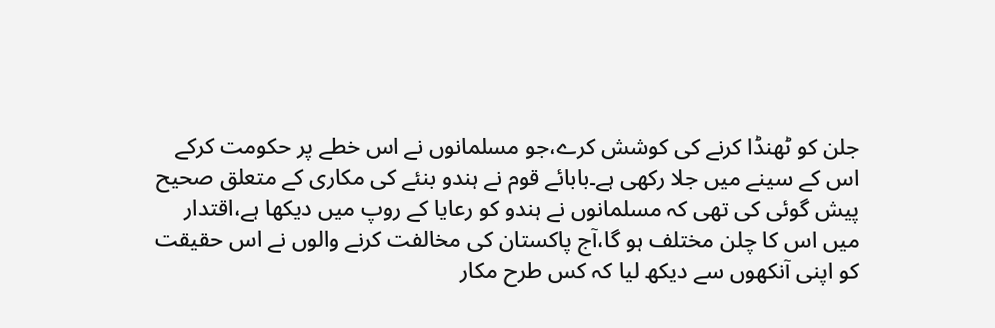جلن کو ٹھنڈا کرنے کی کوشش کرے،جو مسلمانوں نے اس خطے پر حکومت کرکے اس کے سینے میں جلا رکھی ہے۔بابائے قوم نے ہندو بنئے کی مکاری کے متعلق صحیح پیش گوئی کی تھی کہ مسلمانوں نے ہندو کو رعایا کے روپ میں دیکھا ہے،اقتدار میں اس کا چلن مختلف ہو گا،آج پاکستان کی مخالفت کرنے والوں نے اس حقیقت کو اپنی آنکھوں سے دیکھ لیا کہ کس طرح مکار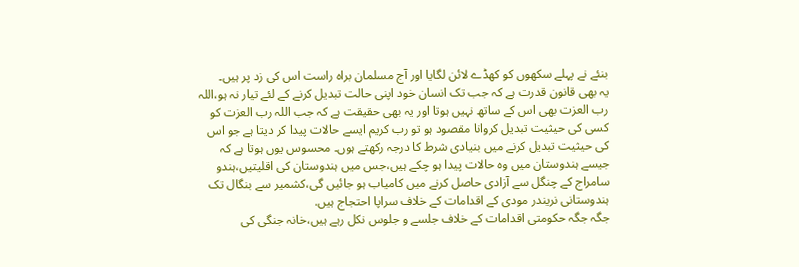بنئے نے پہلے سکھوں کو کھڈے لائن لگایا اور آج مسلمان براہ راست اس کی زد پر ہیں۔
یہ بھی قانون قدرت ہے کہ جب تک انسان خود اپنی حالت تبدیل کرنے کے لئے تیار نہ ہو،اللہ رب العزت بھی اس کے ساتھ نہیں ہوتا اور یہ بھی حقیقت ہے کہ جب اللہ رب العزت کو کسی کی حیثیت تبدیل کروانا مقصود ہو تو رب کریم ایسے حالات پیدا کر دیتا ہے جو اس کی حیثیت تبدیل کرنے میں بنیادی شرط کا درجہ رکھتے ہوں۔ محسوس یوں ہوتا ہے کہ جیسے ہندوستان میں وہ حالات پیدا ہو چکے ہیں،جس میں ہندوستان کی اقلیتیں،ہندو سامراج کے چنگل سے آزادی حاصل کرنے میں کامیاب ہو جائیں گی،کشمیر سے بنگال تک ہندوستانی نریندر مودی کے اقدامات کے خلاف سراپا احتجاج ہیں.
جگہ جگہ حکومتی اقدامات کے خلاف جلسے و جلوس نکل رہے ہیں،خانہ جنگی کی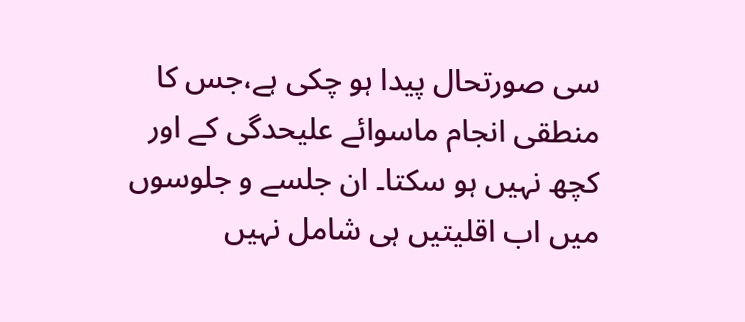سی صورتحال پیدا ہو چکی ہے،جس کا منطقی انجام ماسوائے علیحدگی کے اور کچھ نہیں ہو سکتا۔ ان جلسے و جلوسوں میں اب اقلیتیں ہی شامل نہیں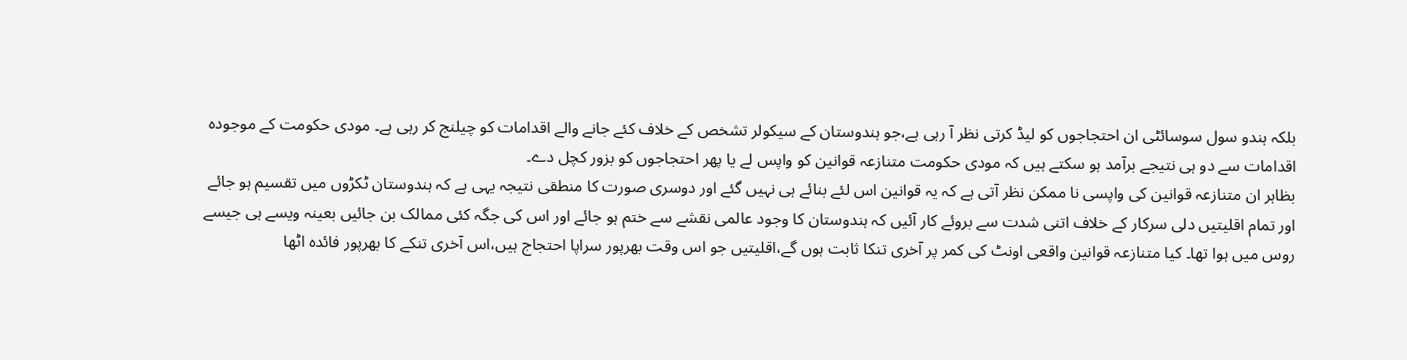بلکہ ہندو سول سوسائٹی ان احتجاجوں کو لیڈ کرتی نظر آ رہی ہے،جو ہندوستان کے سیکولر تشخص کے خلاف کئے جانے والے اقدامات کو چیلنج کر رہی ہے۔ مودی حکومت کے موجودہ اقدامات سے دو ہی نتیجے برآمد ہو سکتے ہیں کہ مودی حکومت متنازعہ قوانین کو واپس لے یا پھر احتجاجوں کو بزور کچل دے۔
بظاہر ان متنازعہ قوانین کی واپسی نا ممکن نظر آتی ہے کہ یہ قوانین اس لئے بنائے ہی نہیں گئے اور دوسری صورت کا منطقی نتیجہ یہی ہے کہ ہندوستان ٹکڑوں میں تقسیم ہو جائے اور تمام اقلیتیں دلی سرکار کے خلاف اتنی شدت سے بروئے کار آئیں کہ ہندوستان کا وجود عالمی نقشے سے ختم ہو جائے اور اس کی جگہ کئی ممالک بن جائیں بعینہ ویسے ہی جیسے روس میں ہوا تھا۔ کیا متنازعہ قوانین واقعی اونٹ کی کمر پر آخری تنکا ثابت ہوں گے،اقلیتیں جو اس وقت بھرپور سراپا احتجاج ہیں،اس آخری تنکے کا بھرپور فائدہ اٹھا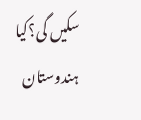سکیں گی؟کیا ہندوستان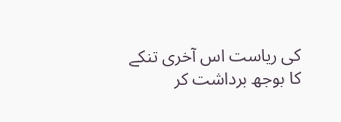کی ریاست اس آخری تنکے کا بوجھ برداشت کر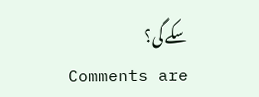سکے گی؟
Comments are